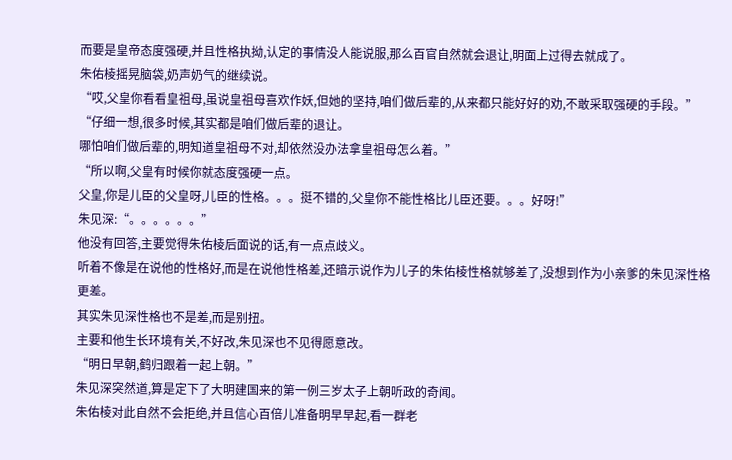而要是皇帝态度强硬,并且性格执拗,认定的事情没人能说服,那么百官自然就会退让,明面上过得去就成了。
朱佑棱摇晃脑袋,奶声奶气的继续说。
“哎,父皇你看看皇祖母,虽说皇祖母喜欢作妖,但她的坚持,咱们做后辈的,从来都只能好好的劝,不敢采取强硬的手段。”
“仔细一想,很多时候,其实都是咱们做后辈的退让。
哪怕咱们做后辈的,明知道皇祖母不对,却依然没办法拿皇祖母怎么着。”
“所以啊,父皇有时候你就态度强硬一点。
父皇,你是儿臣的父皇呀,儿臣的性格。。。挺不错的,父皇你不能性格比儿臣还要。。。好呀!”
朱见深:“。。。。。。”
他没有回答,主要觉得朱佑棱后面说的话,有一点点歧义。
听着不像是在说他的性格好,而是在说他性格差,还暗示说作为儿子的朱佑棱性格就够差了,没想到作为小亲爹的朱见深性格更差。
其实朱见深性格也不是差,而是别扭。
主要和他生长环境有关,不好改,朱见深也不见得愿意改。
“明日早朝,鹤归跟着一起上朝。”
朱见深突然道,算是定下了大明建国来的第一例三岁太子上朝听政的奇闻。
朱佑棱对此自然不会拒绝,并且信心百倍儿准备明早早起,看一群老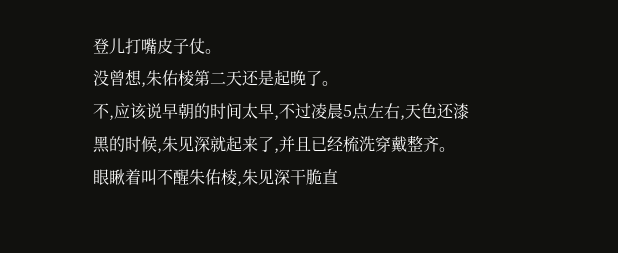登儿打嘴皮子仗。
没曾想,朱佑棱第二天还是起晚了。
不,应该说早朝的时间太早,不过凌晨5点左右,天色还漆黑的时候,朱见深就起来了,并且已经梳洗穿戴整齐。
眼瞅着叫不醒朱佑棱,朱见深干脆直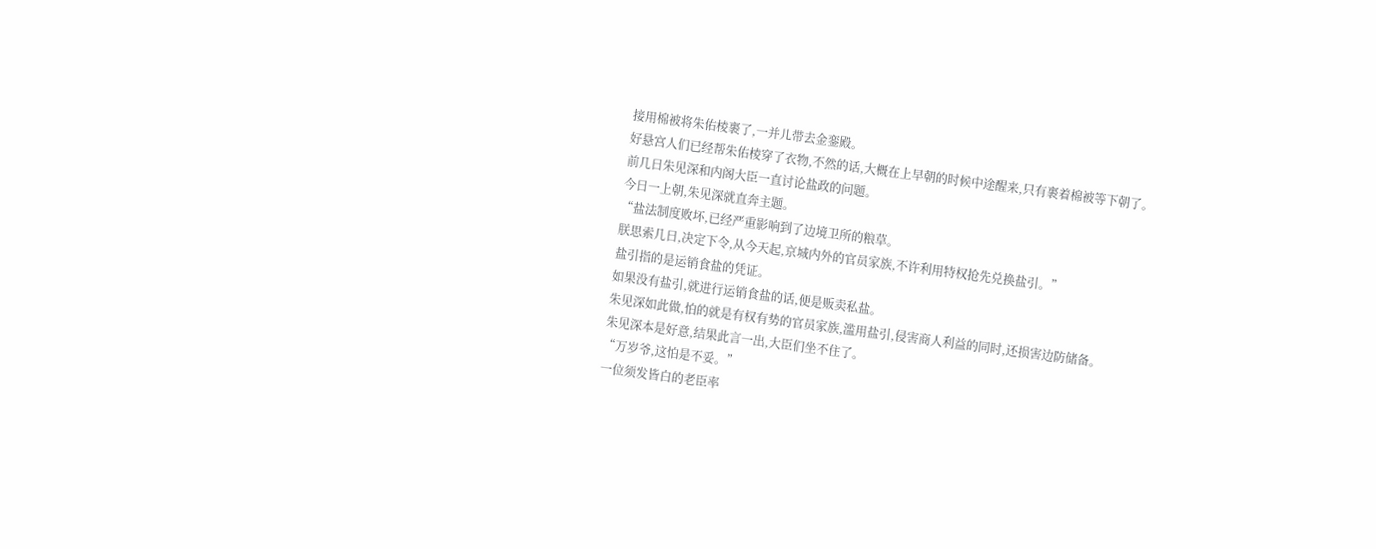接用棉被将朱佑棱裹了,一并儿带去金銮殿。
好悬宫人们已经帮朱佑棱穿了衣物,不然的话,大概在上早朝的时候中途醒来,只有裹着棉被等下朝了。
前几日朱见深和内阁大臣一直讨论盐政的问题。
今日一上朝,朱见深就直奔主题。
“盐法制度败坏,已经严重影响到了边境卫所的粮草。
朕思索几日,决定下令,从今天起,京城内外的官员家族,不许利用特权抢先兑换盐引。”
盐引指的是运销食盐的凭证。
如果没有盐引,就进行运销食盐的话,便是贩卖私盐。
朱见深如此做,怕的就是有权有势的官员家族,滥用盐引,侵害商人利益的同时,还损害边防储备。
朱见深本是好意,结果此言一出,大臣们坐不住了。
“万岁爷,这怕是不妥。”
一位须发皆白的老臣率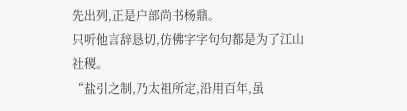先出列,正是户部尚书杨鼎。
只听他言辞恳切,仿佛字字句句都是为了江山社稷。
“盐引之制,乃太祖所定,沿用百年,虽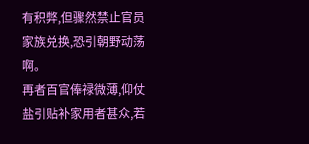有积弊,但骤然禁止官员家族兑换,恐引朝野动荡啊。
再者百官俸禄微薄,仰仗盐引贴补家用者甚众,若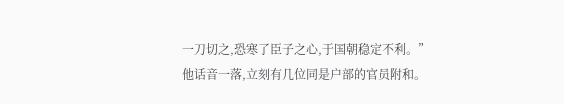一刀切之,恐寒了臣子之心,于国朝稳定不利。”
他话音一落,立刻有几位同是户部的官员附和。